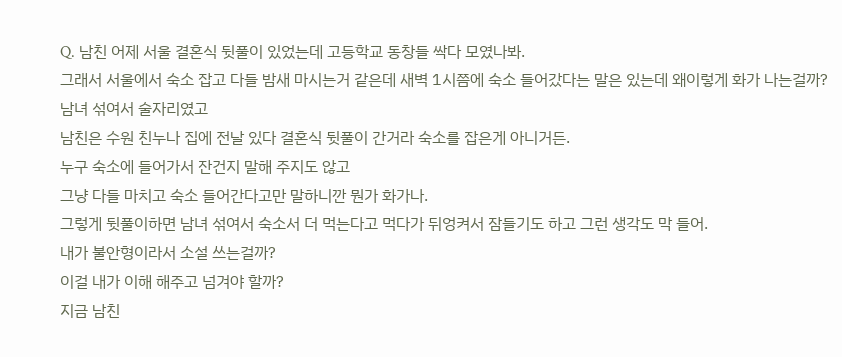Q. 남친 어제 서울 결혼식 뒷풀이 있었는데 고등학교 동창들 싹다 모였나봐.
그래서 서울에서 숙소 잡고 다들 밤새 마시는거 같은데 새벽 1시쯤에 숙소 들어갔다는 말은 있는데 왜이렇게 화가 나는걸까?
남녀 섞여서 술자리였고
남친은 수원 친누나 집에 전날 있다 결혼식 뒷풀이 간거라 숙소를 잡은게 아니거든.
누구 숙소에 들어가서 잔건지 말해 주지도 않고
그냥 다들 마치고 숙소 들어간다고만 말하니깐 뭔가 화가나.
그렇게 뒷풀이하면 남녀 섞여서 숙소서 더 먹는다고 먹다가 뒤엉켜서 잠들기도 하고 그런 생각도 막 들어.
내가 불안형이라서 소설 쓰는걸까?
이걸 내가 이해 해주고 넘겨야 할까?
지금 남친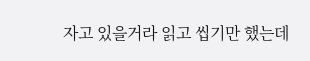자고 있을거라 읽고 씹기만 했는데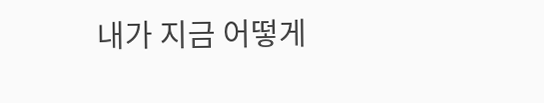내가 지금 어떻게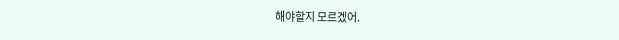해야할지 모르겠어.